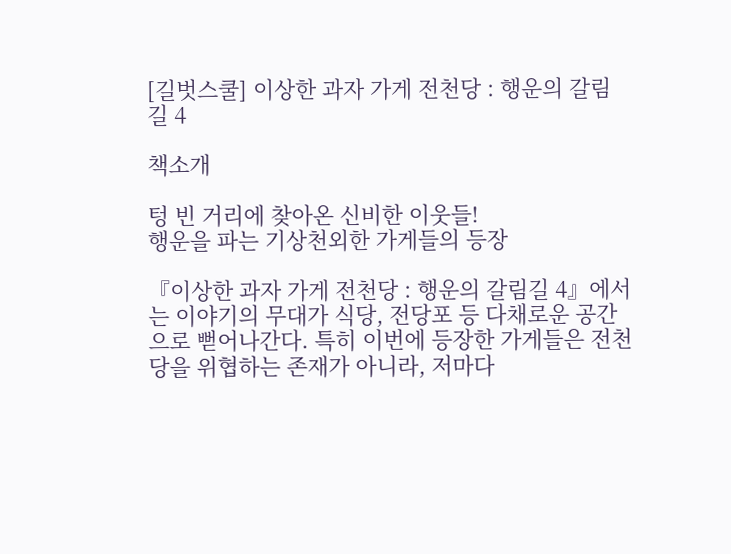[길벗스쿨] 이상한 과자 가게 전천당 : 행운의 갈림길 4

책소개

텅 빈 거리에 찾아온 신비한 이웃들!
행운을 파는 기상천외한 가게들의 등장

『이상한 과자 가게 전천당 : 행운의 갈림길 4』에서는 이야기의 무대가 식당, 전당포 등 다채로운 공간으로 뻗어나간다. 특히 이번에 등장한 가게들은 전천당을 위협하는 존재가 아니라, 저마다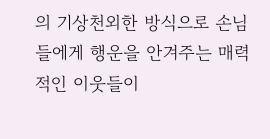의 기상천외한 방식으로 손님들에게 행운을 안겨주는 매력적인 이웃들이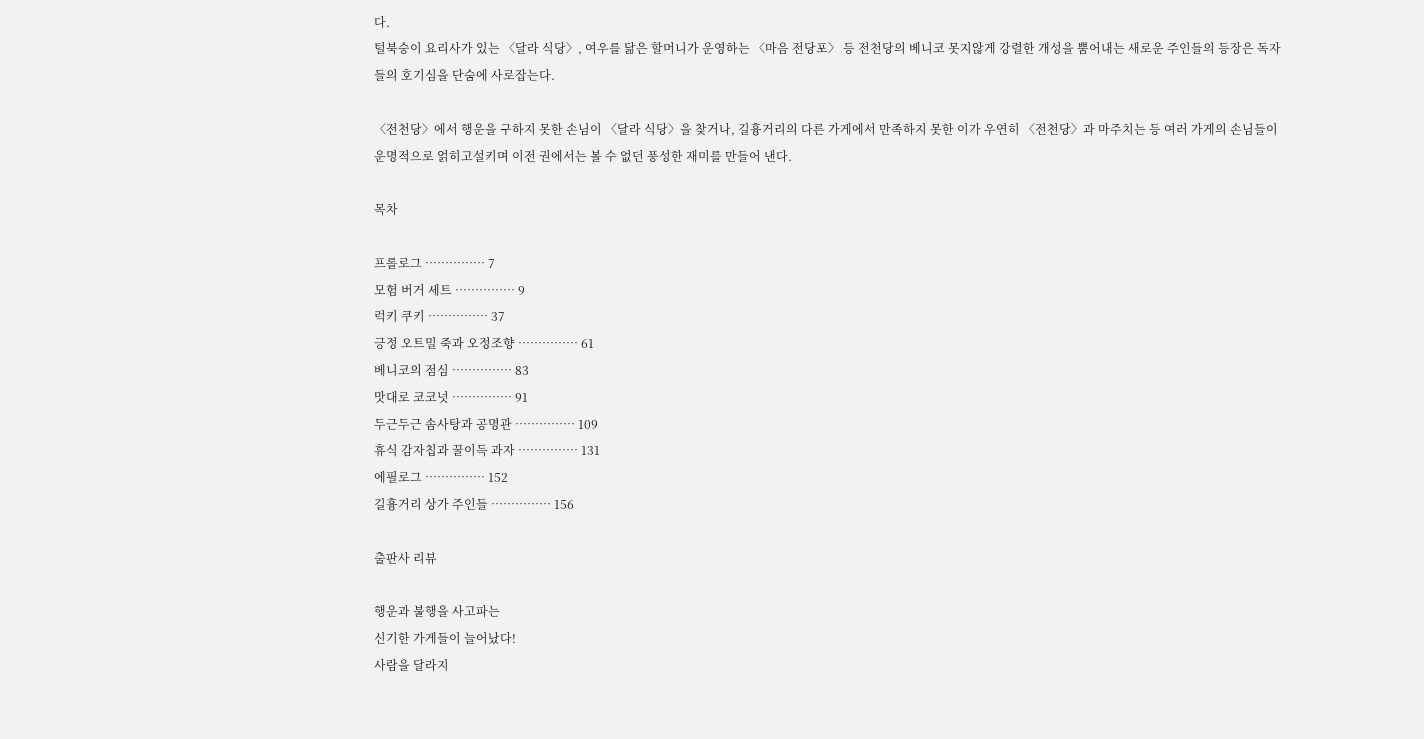다.
털북숭이 요리사가 있는 〈달라 식당〉, 여우를 닮은 할머니가 운영하는 〈마음 전당포〉 등 전천당의 베니코 못지않게 강렬한 개성을 뿜어내는 새로운 주인들의 등장은 독자들의 호기심을 단숨에 사로잡는다.

〈전천당〉에서 행운을 구하지 못한 손님이 〈달라 식당〉을 찾거나, 길흉거리의 다른 가게에서 만족하지 못한 이가 우연히 〈전천당〉과 마주치는 등 여러 가게의 손님들이 운명적으로 얽히고설키며 이전 권에서는 볼 수 없던 풍성한 재미를 만들어 낸다.

목차

프롤로그 …………… 7
모험 버거 세트 …………… 9
럭키 쿠키 …………… 37
긍정 오트밀 죽과 오정조향 …………… 61
베니코의 점심 …………… 83
맛대로 코코넛 …………… 91
두근두근 솜사탕과 공명관 …………… 109
휴식 감자칩과 꿀이득 과자 …………… 131
에필로그 …………… 152
길흉거리 상가 주인들 …………… 156

출판사 리뷰

행운과 불행을 사고파는
신기한 가게들이 늘어났다!
사람을 달라지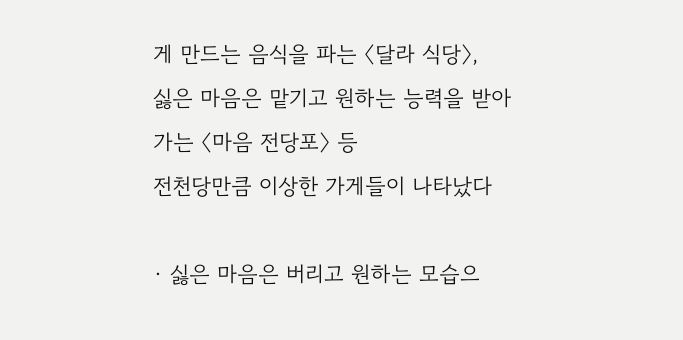게 만드는 음식을 파는 〈달라 식당〉,
싫은 마음은 맡기고 원하는 능력을 받아 가는 〈마음 전당포〉 등
전천당만큼 이상한 가게들이 나타났다

· 싫은 마음은 버리고 원하는 모습으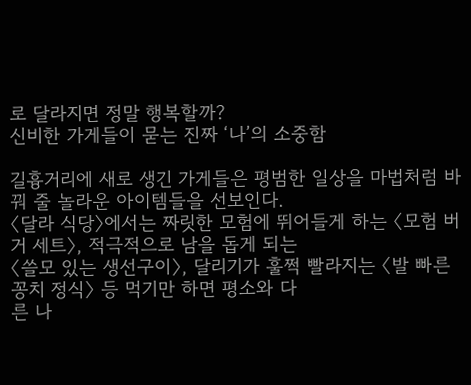로 달라지면 정말 행복할까?
신비한 가게들이 묻는 진짜 ‘나’의 소중함

길흉거리에 새로 생긴 가게들은 평범한 일상을 마법처럼 바꿔 줄 놀라운 아이템들을 선보인다.
〈달라 식당〉에서는 짜릿한 모험에 뛰어들게 하는 〈모험 버거 세트〉, 적극적으로 남을 돕게 되는
〈쓸모 있는 생선구이〉, 달리기가 훌쩍 빨라지는 〈발 빠른 꽁치 정식〉 등 먹기만 하면 평소와 다
른 나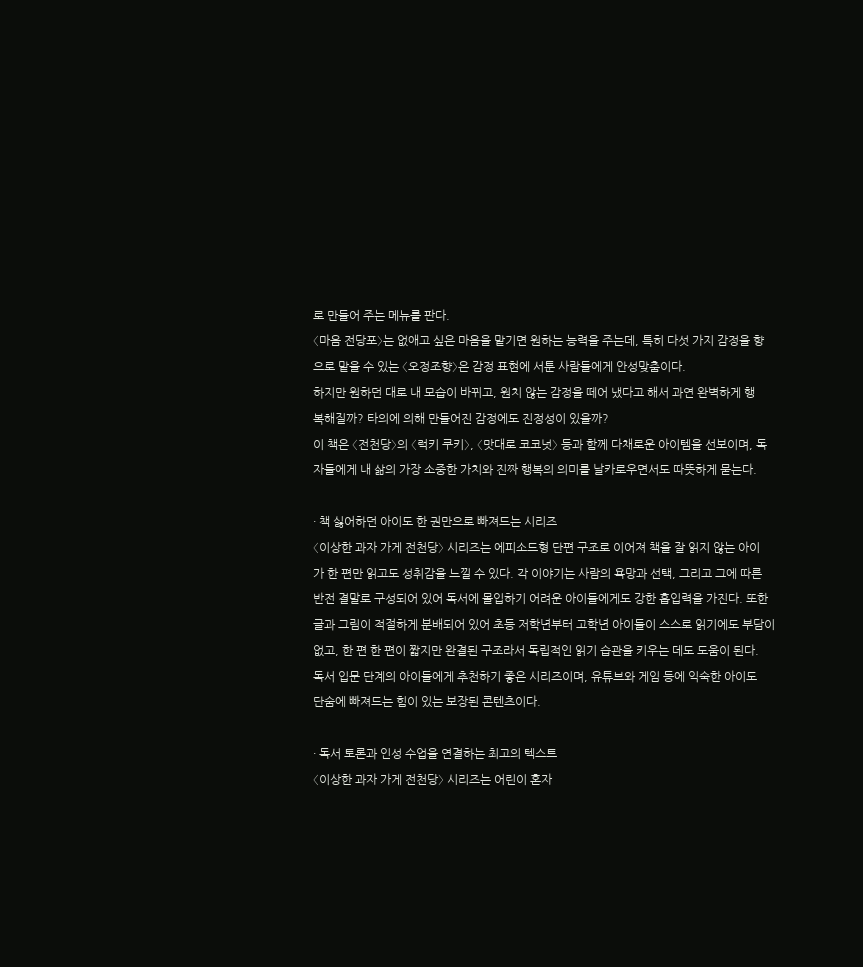로 만들어 주는 메뉴를 판다.
〈마음 전당포〉는 없애고 싶은 마음을 맡기면 원하는 능력을 주는데, 특히 다섯 가지 감정을 향
으로 맡을 수 있는 〈오정조향〉은 감정 표현에 서툰 사람들에게 안성맞춤이다.
하지만 원하던 대로 내 모습이 바뀌고, 원치 않는 감정을 떼어 냈다고 해서 과연 완벽하게 행
복해질까? 타의에 의해 만들어진 감정에도 진정성이 있을까?
이 책은 〈전천당〉의 〈럭키 쿠키〉, 〈맛대로 코코넛〉 등과 함께 다채로운 아이템을 선보이며, 독
자들에게 내 삶의 가장 소중한 가치와 진짜 행복의 의미를 날카로우면서도 따뜻하게 묻는다.

· 책 싫어하던 아이도 한 권만으로 빠져드는 시리즈
〈이상한 과자 가게 전천당〉 시리즈는 에피소드형 단편 구조로 이어져 책을 잘 읽지 않는 아이
가 한 편만 읽고도 성취감을 느낄 수 있다. 각 이야기는 사람의 욕망과 선택, 그리고 그에 따른
반전 결말로 구성되어 있어 독서에 몰입하기 어려운 아이들에게도 강한 흡입력을 가진다. 또한
글과 그림이 적절하게 분배되어 있어 초등 저학년부터 고학년 아이들이 스스로 읽기에도 부담이
없고, 한 편 한 편이 짧지만 완결된 구조라서 독립적인 읽기 습관을 키우는 데도 도움이 된다.
독서 입문 단계의 아이들에게 추천하기 좋은 시리즈이며, 유튜브와 게임 등에 익숙한 아이도
단숨에 빠져드는 힘이 있는 보장된 콘텐츠이다.

· 독서 토론과 인성 수업을 연결하는 최고의 텍스트
〈이상한 과자 가게 전천당〉 시리즈는 어린이 혼자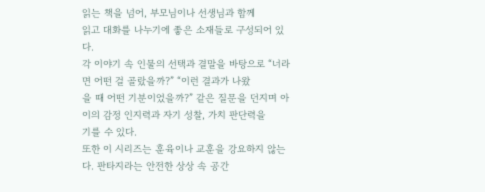읽는 책을 넘어, 부모님이나 선생님과 함께
읽고 대화를 나누기에 좋은 소재들로 구성되어 있다.
각 이야기 속 인물의 선택과 결말을 바탕으로 “너라면 어떤 걸 골랐을까?” “이런 결과가 나왔
을 때 어떤 기분이었을까?” 같은 질문을 던지며 아이의 감정 인지력과 자기 성찰, 가치 판단력을
기를 수 있다.
또한 이 시리즈는 훈육이나 교훈을 강요하지 않는다. 판타지라는 안전한 상상 속 공간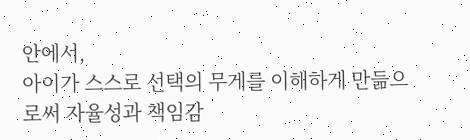안에서,
아이가 스스로 선택의 무게를 이해하게 만듦으로써 자율성과 책임감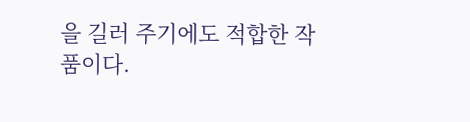을 길러 주기에도 적합한 작
품이다.